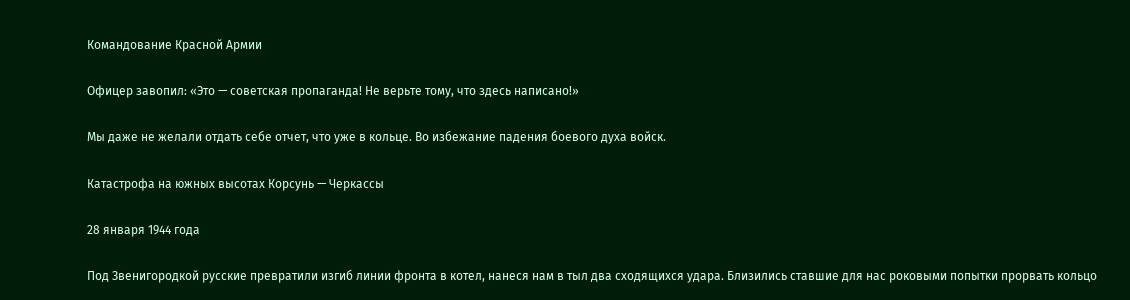Командование Красной Армии

Офицер завопил: «Это — советская пропаганда! Не верьте тому, что здесь написано!»

Мы даже не желали отдать себе отчет, что уже в кольце. Во избежание падения боевого духа войск.

Катастрофа на южных высотах Корсунь — Черкассы

28 января 1944 года

Под Звенигородкой русские превратили изгиб линии фронта в котел, нанеся нам в тыл два сходящихся удара. Близились ставшие для нас роковыми попытки прорвать кольцо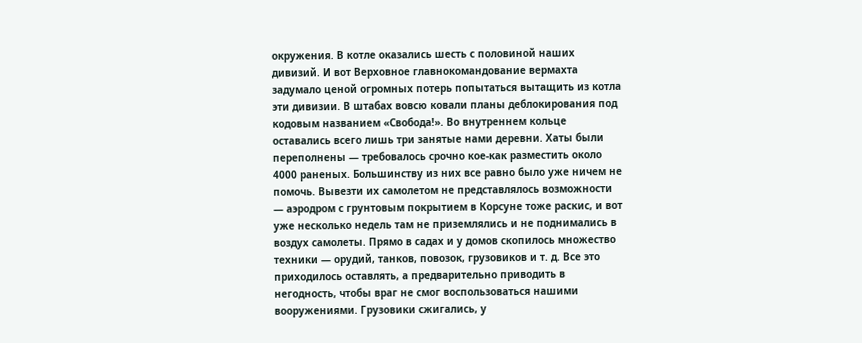окружения. В котле оказались шесть с половиной наших дивизий. И вот Верховное главнокомандование вермахта задумало ценой огромных потерь попытаться вытащить из котла эти дивизии. В штабах вовсю ковали планы деблокирования под кодовым названием «Свобода!». Во внутреннем кольце оставались всего лишь три занятые нами деревни. Хаты были переполнены — требовалось срочно кое-как разместить около 4000 раненых. Большинству из них все равно было уже ничем не помочь. Вывезти их самолетом не представлялось возможности — аэродром с грунтовым покрытием в Корсуне тоже раскис, и вот уже несколько недель там не приземлялись и не поднимались в воздух самолеты. Прямо в садах и у домов скопилось множество техники — орудий, танков, повозок, грузовиков и т. д. Все это приходилось оставлять, а предварительно приводить в негодность, чтобы враг не смог воспользоваться нашими вооружениями. Грузовики сжигались, у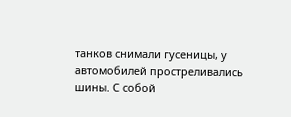танков снимали гусеницы, у автомобилей простреливались шины. С собой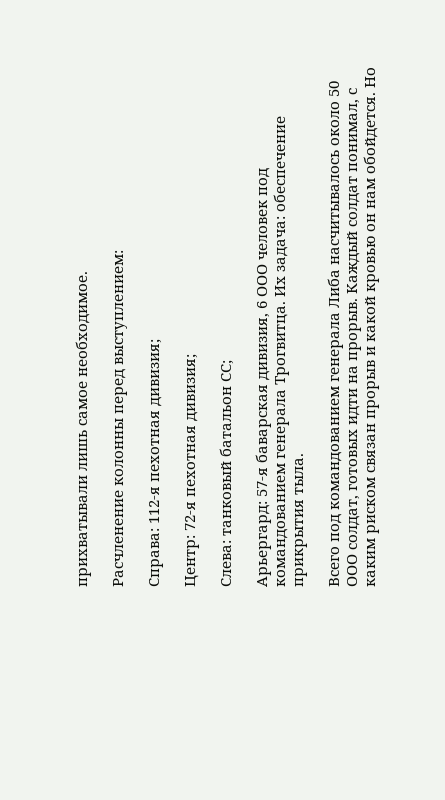прихватывали лишь самое необходимое.

Расчленение колонны перед выступлением:

Справа: 112-я пехотная дивизия;

Центр: 72-я пехотная дивизия;

Слева: танковый батальон СС;

Арьергард: 57-я баварская дивизия, 6 ООО человек под командованием генерала Трогвитца. Их задача: обеспечение прикрытия тыла.

Всего под командованием генерала Либа насчитывалось около 50 ООО солдат, готовых идти на прорыв. Каждый солдат понимал, с каким риском связан прорыв и какой кровью он нам обойдется. Но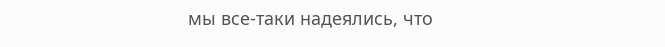мы все-таки надеялись, что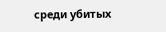среди убитых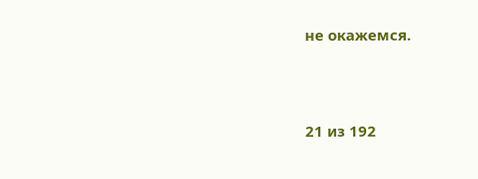не окажемся.



21 из 192